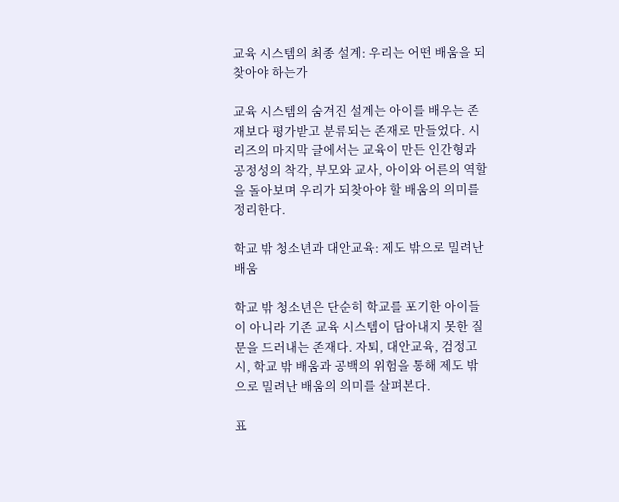교육 시스템의 최종 설계: 우리는 어떤 배움을 되찾아야 하는가

교육 시스템의 숨겨진 설계는 아이를 배우는 존재보다 평가받고 분류되는 존재로 만들었다. 시리즈의 마지막 글에서는 교육이 만든 인간형과 공정성의 착각, 부모와 교사, 아이와 어른의 역할을 돌아보며 우리가 되찾아야 할 배움의 의미를 정리한다.

학교 밖 청소년과 대안교육: 제도 밖으로 밀려난 배움

학교 밖 청소년은 단순히 학교를 포기한 아이들이 아니라 기존 교육 시스템이 담아내지 못한 질문을 드러내는 존재다. 자퇴, 대안교육, 검정고시, 학교 밖 배움과 공백의 위험을 통해 제도 밖으로 밀려난 배움의 의미를 살펴본다.

표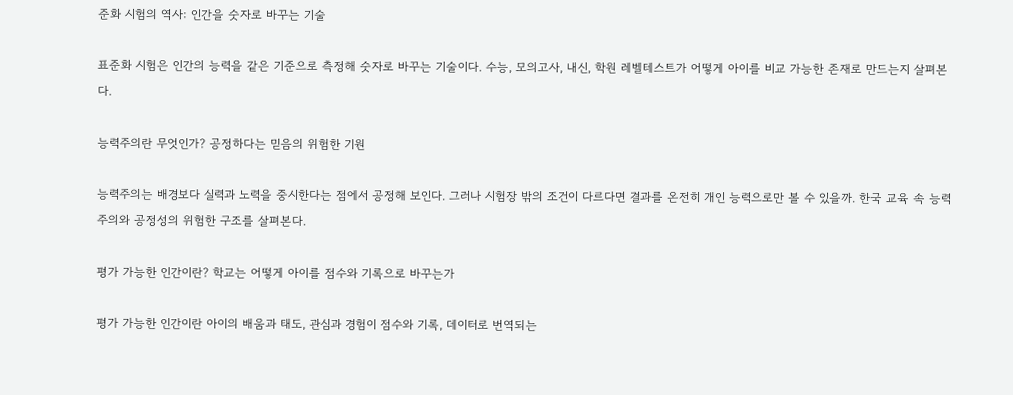준화 시험의 역사: 인간을 숫자로 바꾸는 기술

표준화 시험은 인간의 능력을 같은 기준으로 측정해 숫자로 바꾸는 기술이다. 수능, 모의고사, 내신, 학원 레벨테스트가 어떻게 아이를 비교 가능한 존재로 만드는지 살펴본다.

능력주의란 무엇인가? 공정하다는 믿음의 위험한 기원

능력주의는 배경보다 실력과 노력을 중시한다는 점에서 공정해 보인다. 그러나 시험장 밖의 조건이 다르다면 결과를 온전히 개인 능력으로만 볼 수 있을까. 한국 교육 속 능력주의와 공정성의 위험한 구조를 살펴본다.

평가 가능한 인간이란? 학교는 어떻게 아이를 점수와 기록으로 바꾸는가

평가 가능한 인간이란 아이의 배움과 태도, 관심과 경험이 점수와 기록, 데이터로 번역되는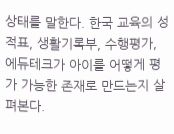상태를 말한다. 한국 교육의 성적표, 생활기록부, 수행평가, 에듀테크가 아이를 어떻게 평가 가능한 존재로 만드는지 살펴본다.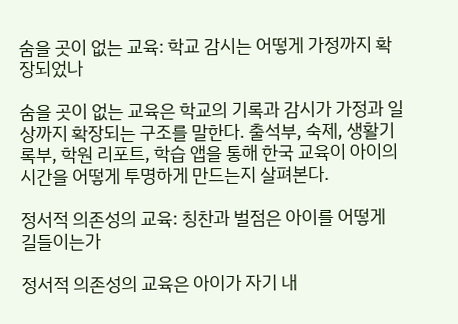숨을 곳이 없는 교육: 학교 감시는 어떻게 가정까지 확장되었나

숨을 곳이 없는 교육은 학교의 기록과 감시가 가정과 일상까지 확장되는 구조를 말한다. 출석부, 숙제, 생활기록부, 학원 리포트, 학습 앱을 통해 한국 교육이 아이의 시간을 어떻게 투명하게 만드는지 살펴본다.

정서적 의존성의 교육: 칭찬과 벌점은 아이를 어떻게 길들이는가

정서적 의존성의 교육은 아이가 자기 내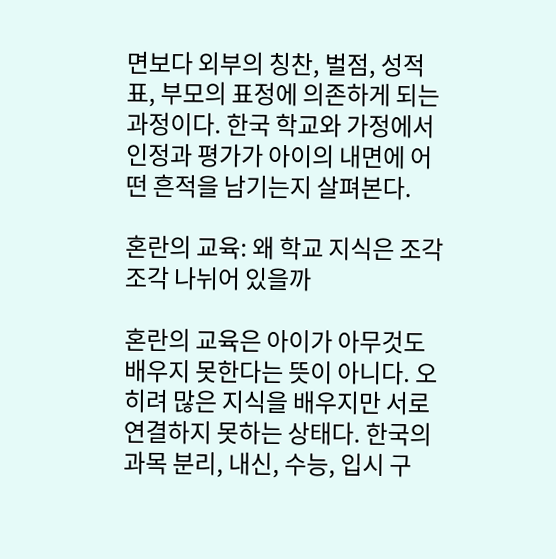면보다 외부의 칭찬, 벌점, 성적표, 부모의 표정에 의존하게 되는 과정이다. 한국 학교와 가정에서 인정과 평가가 아이의 내면에 어떤 흔적을 남기는지 살펴본다.

혼란의 교육: 왜 학교 지식은 조각조각 나뉘어 있을까

혼란의 교육은 아이가 아무것도 배우지 못한다는 뜻이 아니다. 오히려 많은 지식을 배우지만 서로 연결하지 못하는 상태다. 한국의 과목 분리, 내신, 수능, 입시 구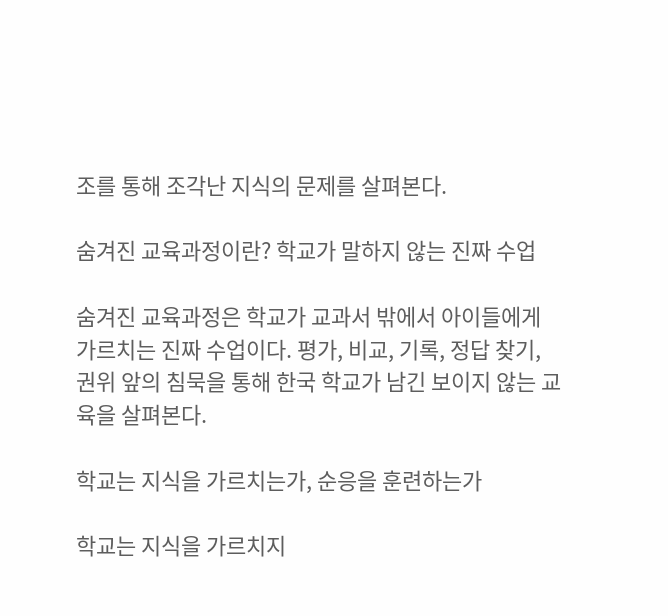조를 통해 조각난 지식의 문제를 살펴본다.

숨겨진 교육과정이란? 학교가 말하지 않는 진짜 수업

숨겨진 교육과정은 학교가 교과서 밖에서 아이들에게 가르치는 진짜 수업이다. 평가, 비교, 기록, 정답 찾기, 권위 앞의 침묵을 통해 한국 학교가 남긴 보이지 않는 교육을 살펴본다.

학교는 지식을 가르치는가, 순응을 훈련하는가

학교는 지식을 가르치지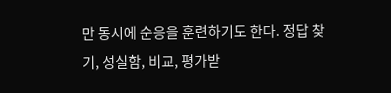만 동시에 순응을 훈련하기도 한다. 정답 찾기, 성실함, 비교, 평가받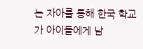는 자아를 통해 한국 학교가 아이들에게 남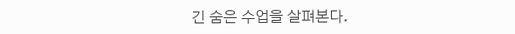긴 숨은 수업을 살펴본다.